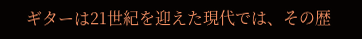ギターは21世紀を迎えた現代では、その歴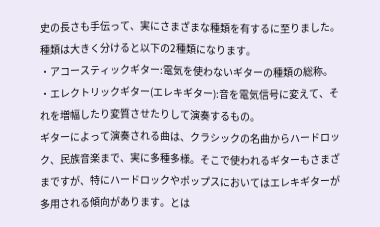史の長さも手伝って、実にさまざまな種類を有するに至りました。
種類は大きく分けると以下の2種類になります。
・アコースティックギター:電気を使わないギターの種類の総称。
・エレクトリックギター(エレキギター):音を電気信号に変えて、それを増幅したり変質させたりして演奏するもの。
ギターによって演奏される曲は、クラシックの名曲からハードロック、民族音楽まで、実に多種多様。そこで使われるギターもさまざまですが、特にハードロックやポップスにおいてはエレキギターが多用される傾向があります。とは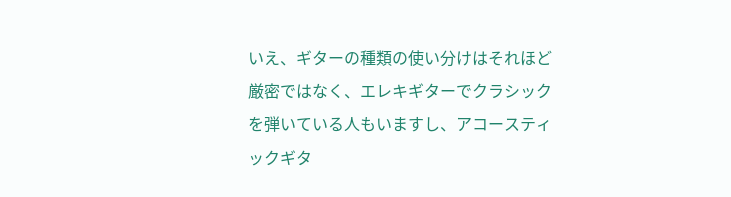いえ、ギターの種類の使い分けはそれほど厳密ではなく、エレキギターでクラシックを弾いている人もいますし、アコースティックギタ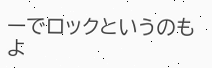ーでロックというのもよ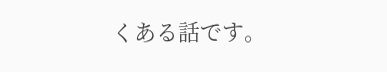くある話です。